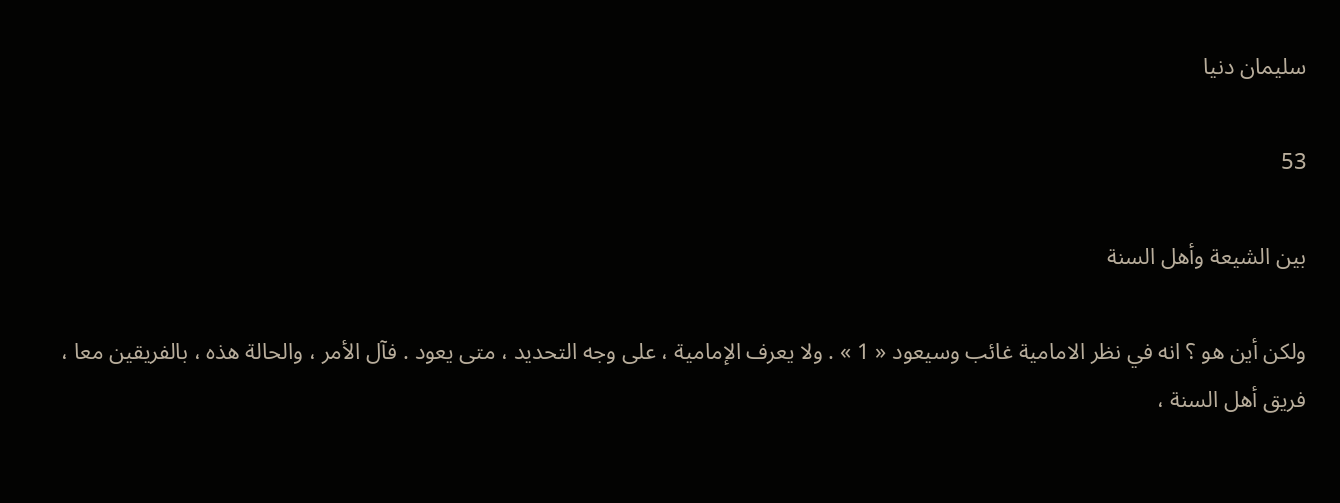سليمان دنيا

53

بين الشيعة وأهل السنة

ولكن أين هو ؟ انه في نظر الامامية غائب وسيعود « 1 » . ولا يعرف الإمامية ، على وجه التحديد ، متى يعود . فآل الأمر ، والحالة هذه ، بالفريقين معا ، فريق أهل السنة ،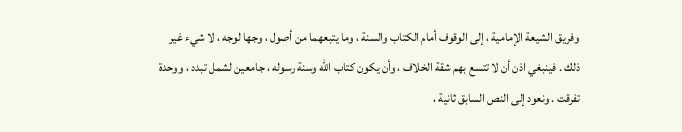وفريق الشيعة الإمامية ، إلى الوقوف أمام الكتاب والسنة ، وما يتبعهما من أصول ، وجها لوجه ، لا شيء غير ذلك . فينبغي اذن أن لا تتسع بهم شقة الخلاف ، وأن يكون كتاب الله وسنة رسوله ، جامعين لشمل تبدد ، ووحدة تفرقت . ونعود إلى النص السابق ثانية ،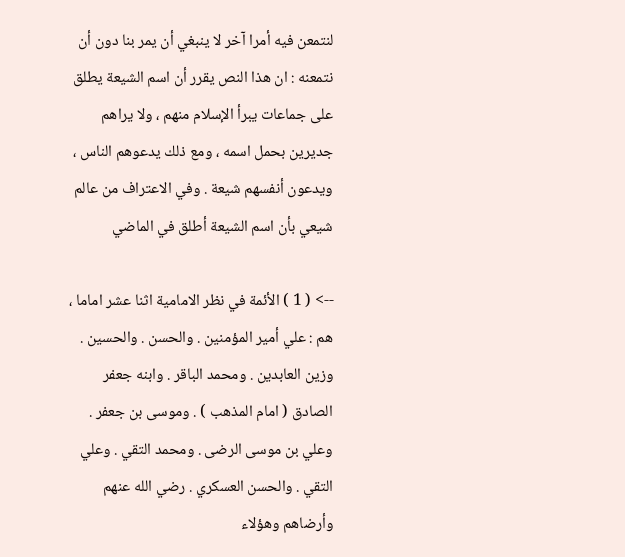لنتمعن فيه أمرا آخر لا ينبغي أن يمر بنا دون أن نتمعنه : ان هذا النص يقرر أن اسم الشيعة يطلق على جماعات يبرأ الإسلام منهم ، ولا يراهم جديرين بحمل اسمه ، ومع ذلك يدعوهم الناس ، ويدعون أنفسهم شيعة . وفي الاعتراف من عالم شيعي بأن اسم الشيعة أطلق في الماضي

--> ( 1 ) الأئمة في نظر الامامية اثنا عشر اماما ، هم : علي أمير المؤمنين . والحسن . والحسين . وزين العابدين . ومحمد الباقر . وابنه جعفر الصادق ( امام المذهب ) . وموسى بن جعفر . وعلي بن موسى الرضى . ومحمد التقي . وعلي التقي . والحسن العسكري . رضي الله عنهم وأرضاهم وهؤلاء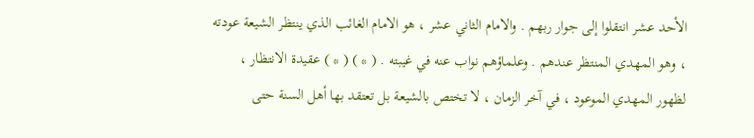الأحد عشر انتقلوا إلى جوار ربهم . والامام الثاني عشر ، هو الامام الغائب الذي ينتظر الشيعة عودته ، وهو المهدي المنتظر عندهم . وعلماؤهم نواب عنه في غيبته . ( * ) ( * ) عقيدة الانتظار ، لظهور المهدي الموعود ، في آخر الزمان ، لا تختص بالشيعة بل تعتقد بها أهل السنة حتى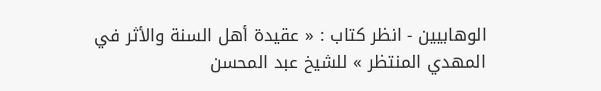الوهابيين - انظر كتاب : « عقيدة أهل السنة والأثر في المهدي المنتظر » للشيخ عبد المحسن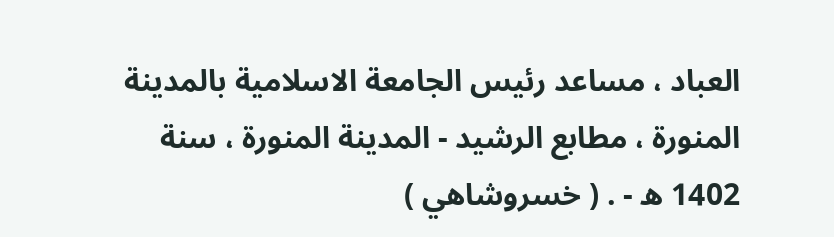العباد ، مساعد رئيس الجامعة الاسلامية بالمدينة المنورة ، مطابع الرشيد - المدينة المنورة ، سنة 1402 ه - . ( خسروشاهي )